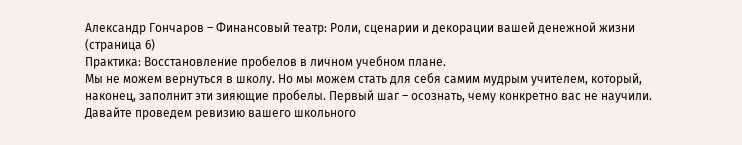Александр Гончаров – Финансовый театр: Роли, сценарии и декорации вашей денежной жизни (страница 6)
Практика: Восстановление пробелов в личном учебном плане.
Мы не можем вернуться в школу. Но мы можем стать для себя самим мудрым учителем, который, наконец, заполнит эти зияющие пробелы. Первый шаг – осознать, чему конкретно вас не научили. Давайте проведем ревизию вашего школьного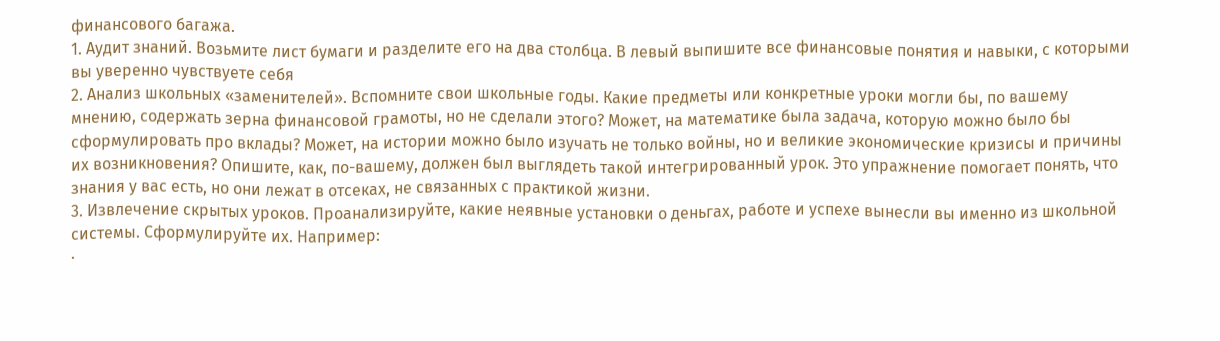финансового багажа.
1. Аудит знаний. Возьмите лист бумаги и разделите его на два столбца. В левый выпишите все финансовые понятия и навыки, с которыми вы уверенно чувствуете себя
2. Анализ школьных «заменителей». Вспомните свои школьные годы. Какие предметы или конкретные уроки могли бы, по вашему мнению, содержать зерна финансовой грамоты, но не сделали этого? Может, на математике была задача, которую можно было бы сформулировать про вклады? Может, на истории можно было изучать не только войны, но и великие экономические кризисы и причины их возникновения? Опишите, как, по-вашему, должен был выглядеть такой интегрированный урок. Это упражнение помогает понять, что знания у вас есть, но они лежат в отсеках, не связанных с практикой жизни.
3. Извлечение скрытых уроков. Проанализируйте, какие неявные установки о деньгах, работе и успехе вынесли вы именно из школьной системы. Сформулируйте их. Например:
·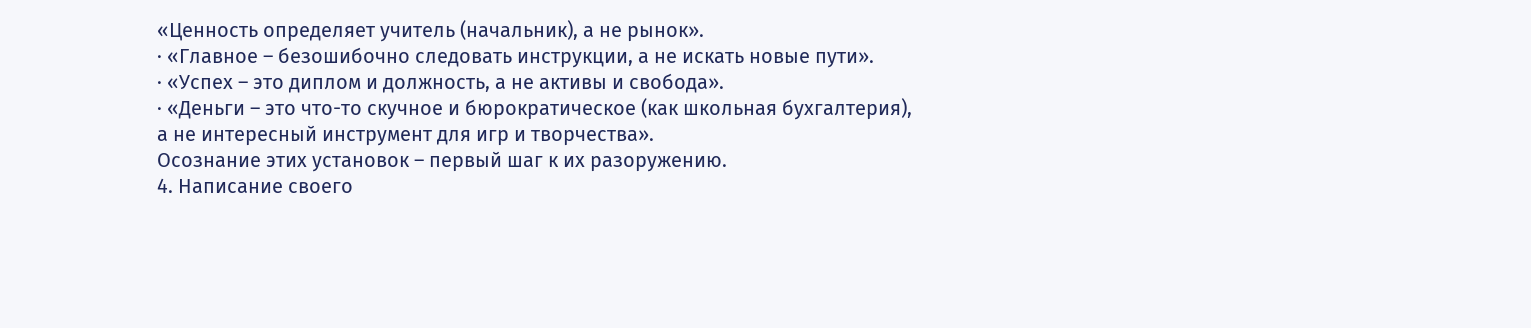«Ценность определяет учитель (начальник), а не рынок».
· «Главное – безошибочно следовать инструкции, а не искать новые пути».
· «Успех – это диплом и должность, а не активы и свобода».
· «Деньги – это что-то скучное и бюрократическое (как школьная бухгалтерия), а не интересный инструмент для игр и творчества».
Осознание этих установок – первый шаг к их разоружению.
4. Написание своего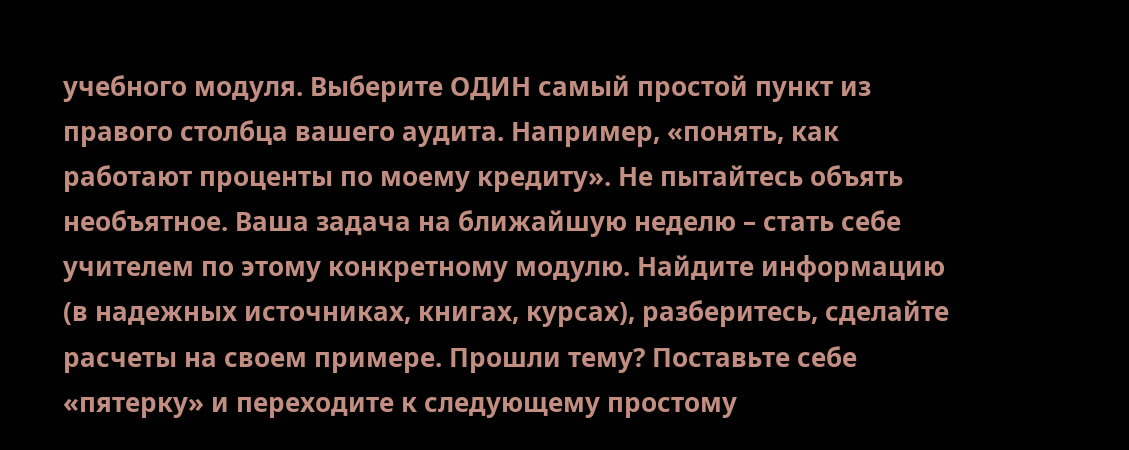учебного модуля. Выберите ОДИН самый простой пункт из правого столбца вашего аудита. Например, «понять, как работают проценты по моему кредиту». Не пытайтесь объять необъятное. Ваша задача на ближайшую неделю – стать себе учителем по этому конкретному модулю. Найдите информацию (в надежных источниках, книгах, курсах), разберитесь, сделайте расчеты на своем примере. Прошли тему? Поставьте себе «пятерку» и переходите к следующему простому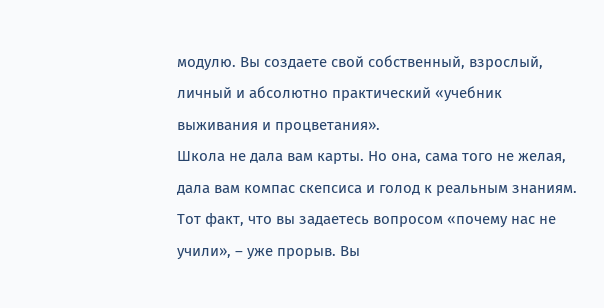модулю. Вы создаете свой собственный, взрослый, личный и абсолютно практический «учебник выживания и процветания».
Школа не дала вам карты. Но она, сама того не желая, дала вам компас скепсиса и голод к реальным знаниям. Тот факт, что вы задаетесь вопросом «почему нас не учили», – уже прорыв. Вы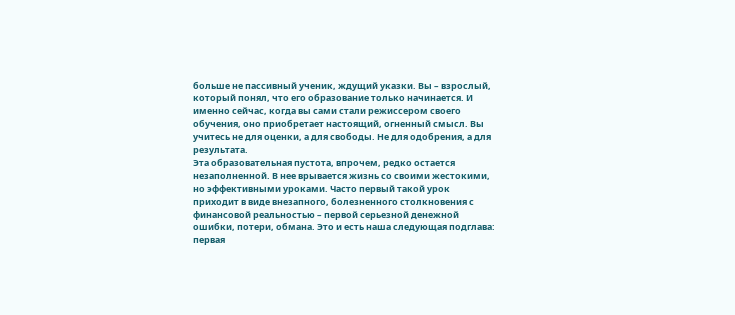больше не пассивный ученик, ждущий указки. Вы – взрослый, который понял, что его образование только начинается. И именно сейчас, когда вы сами стали режиссером своего обучения, оно приобретает настоящий, огненный смысл. Вы учитесь не для оценки, а для свободы. Не для одобрения, а для результата.
Эта образовательная пустота, впрочем, редко остается незаполненной. В нее врывается жизнь со своими жестокими, но эффективными уроками. Часто первый такой урок приходит в виде внезапного, болезненного столкновения с финансовой реальностью – первой серьезной денежной ошибки, потери, обмана. Это и есть наша следующая подглава: первая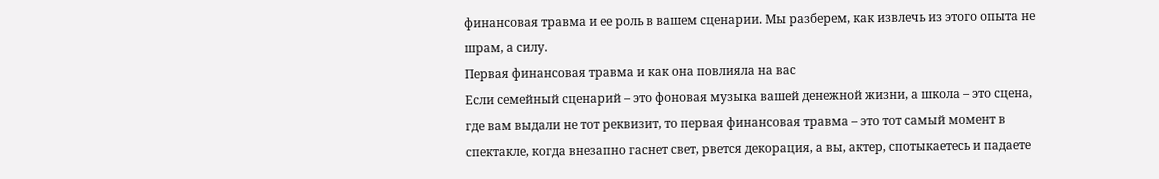финансовая травма и ее роль в вашем сценарии. Мы разберем, как извлечь из этого опыта не шрам, а силу.
Первая финансовая травма и как она повлияла на вас
Если семейный сценарий – это фоновая музыка вашей денежной жизни, а школа – это сцена, где вам выдали не тот реквизит, то первая финансовая травма – это тот самый момент в спектакле, когда внезапно гаснет свет, рвется декорация, а вы, актер, спотыкаетесь и падаете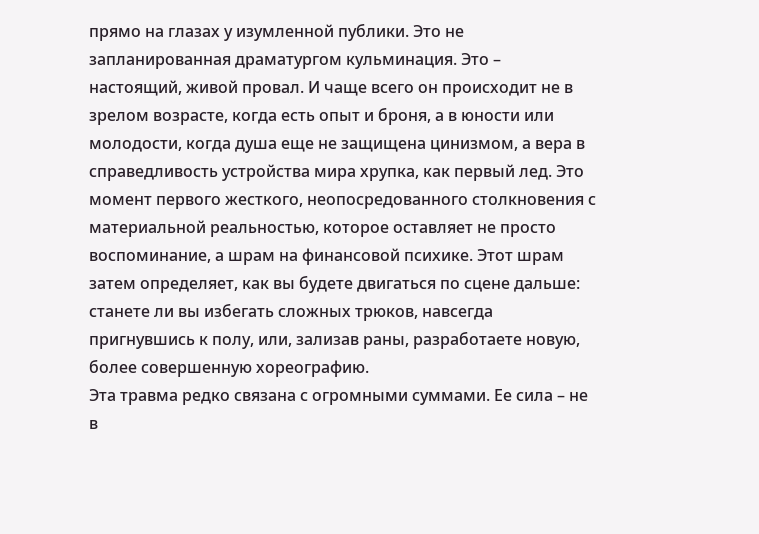прямо на глазах у изумленной публики. Это не запланированная драматургом кульминация. Это – настоящий, живой провал. И чаще всего он происходит не в зрелом возрасте, когда есть опыт и броня, а в юности или молодости, когда душа еще не защищена цинизмом, а вера в справедливость устройства мира хрупка, как первый лед. Это момент первого жесткого, неопосредованного столкновения с материальной реальностью, которое оставляет не просто воспоминание, а шрам на финансовой психике. Этот шрам затем определяет, как вы будете двигаться по сцене дальше: станете ли вы избегать сложных трюков, навсегда пригнувшись к полу, или, зализав раны, разработаете новую, более совершенную хореографию.
Эта травма редко связана с огромными суммами. Ее сила – не в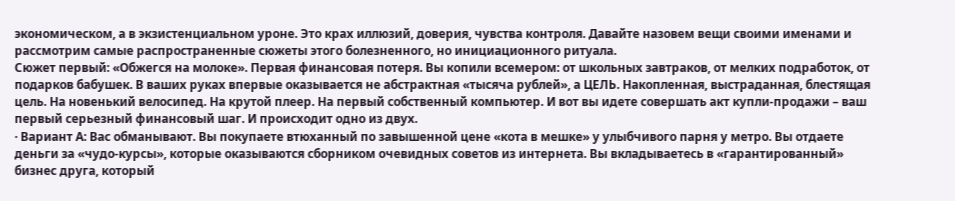экономическом, а в экзистенциальном уроне. Это крах иллюзий, доверия, чувства контроля. Давайте назовем вещи своими именами и рассмотрим самые распространенные сюжеты этого болезненного, но инициационного ритуала.
Сюжет первый: «Обжегся на молоке». Первая финансовая потеря. Вы копили всемером: от школьных завтраков, от мелких подработок, от подарков бабушек. В ваших руках впервые оказывается не абстрактная «тысяча рублей», а ЦЕЛЬ. Накопленная, выстраданная, блестящая цель. На новенький велосипед. На крутой плеер. На первый собственный компьютер. И вот вы идете совершать акт купли-продажи – ваш первый серьезный финансовый шаг. И происходит одно из двух.
· Вариант А: Вас обманывают. Вы покупаете втюханный по завышенной цене «кота в мешке» у улыбчивого парня у метро. Вы отдаете деньги за «чудо-курсы», которые оказываются сборником очевидных советов из интернета. Вы вкладываетесь в «гарантированный» бизнес друга, который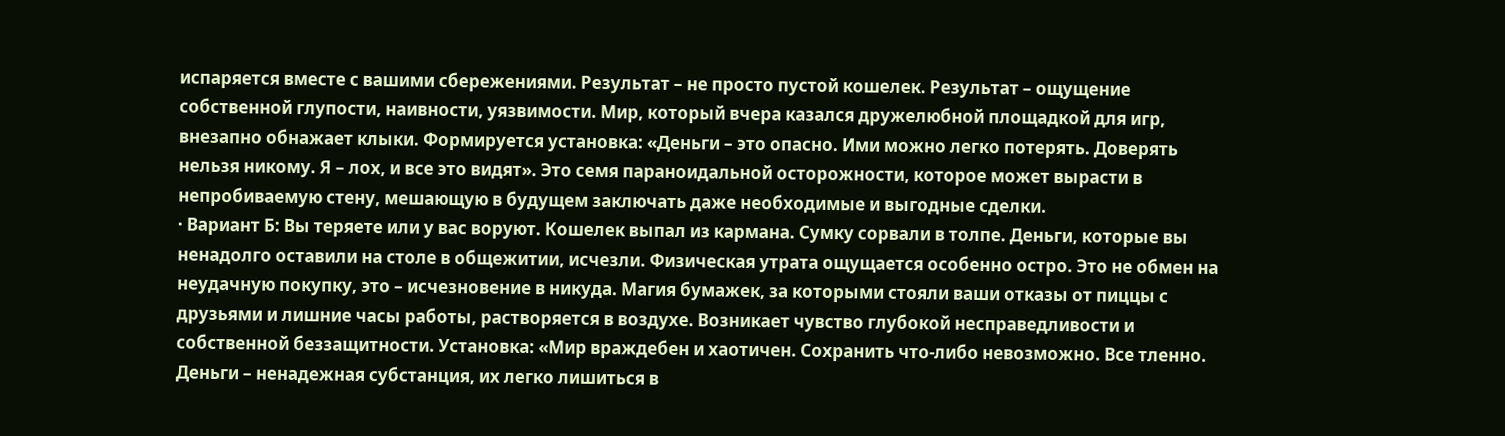испаряется вместе с вашими сбережениями. Результат – не просто пустой кошелек. Результат – ощущение собственной глупости, наивности, уязвимости. Мир, который вчера казался дружелюбной площадкой для игр, внезапно обнажает клыки. Формируется установка: «Деньги – это опасно. Ими можно легко потерять. Доверять нельзя никому. Я – лох, и все это видят». Это семя параноидальной осторожности, которое может вырасти в непробиваемую стену, мешающую в будущем заключать даже необходимые и выгодные сделки.
· Вариант Б: Вы теряете или у вас воруют. Кошелек выпал из кармана. Сумку сорвали в толпе. Деньги, которые вы ненадолго оставили на столе в общежитии, исчезли. Физическая утрата ощущается особенно остро. Это не обмен на неудачную покупку, это – исчезновение в никуда. Магия бумажек, за которыми стояли ваши отказы от пиццы с друзьями и лишние часы работы, растворяется в воздухе. Возникает чувство глубокой несправедливости и собственной беззащитности. Установка: «Мир враждебен и хаотичен. Сохранить что-либо невозможно. Все тленно. Деньги – ненадежная субстанция, их легко лишиться в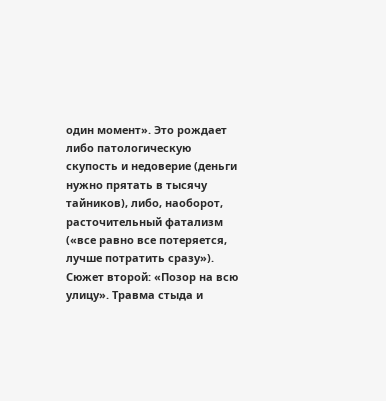один момент». Это рождает либо патологическую скупость и недоверие (деньги нужно прятать в тысячу тайников), либо, наоборот, расточительный фатализм («все равно все потеряется, лучше потратить сразу»).
Сюжет второй: «Позор на всю улицу». Травма стыда и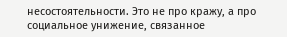несостоятельности. Это не про кражу, а про социальное унижение, связанное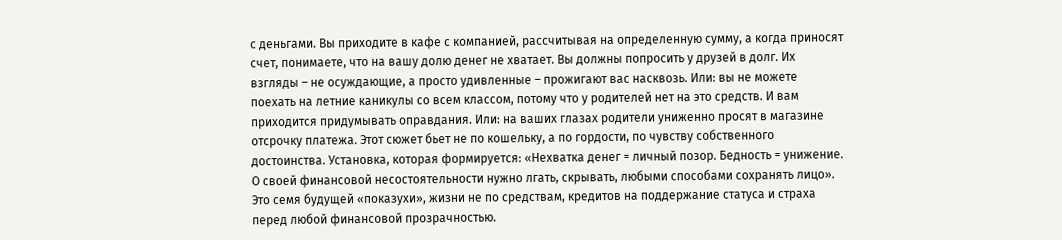с деньгами. Вы приходите в кафе с компанией, рассчитывая на определенную сумму, а когда приносят счет, понимаете, что на вашу долю денег не хватает. Вы должны попросить у друзей в долг. Их взгляды – не осуждающие, а просто удивленные – прожигают вас насквозь. Или: вы не можете поехать на летние каникулы со всем классом, потому что у родителей нет на это средств. И вам приходится придумывать оправдания. Или: на ваших глазах родители униженно просят в магазине отсрочку платежа. Этот сюжет бьет не по кошельку, а по гордости, по чувству собственного достоинства. Установка, которая формируется: «Нехватка денег = личный позор. Бедность = унижение. О своей финансовой несостоятельности нужно лгать, скрывать, любыми способами сохранять лицо». Это семя будущей «показухи», жизни не по средствам, кредитов на поддержание статуса и страха перед любой финансовой прозрачностью.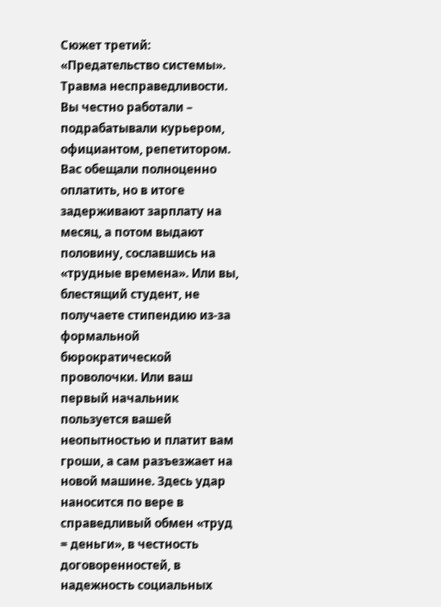Сюжет третий: «Предательство системы». Травма несправедливости. Вы честно работали – подрабатывали курьером, официантом, репетитором. Вас обещали полноценно оплатить, но в итоге задерживают зарплату на месяц, а потом выдают половину, сославшись на «трудные времена». Или вы, блестящий студент, не получаете стипендию из-за формальной бюрократической проволочки. Или ваш первый начальник пользуется вашей неопытностью и платит вам гроши, а сам разъезжает на новой машине. Здесь удар наносится по вере в справедливый обмен «труд = деньги», в честность договоренностей, в надежность социальных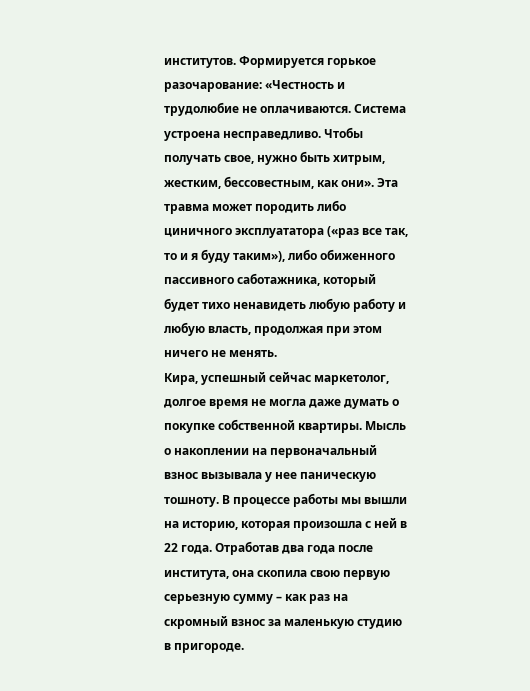институтов. Формируется горькое разочарование: «Честность и трудолюбие не оплачиваются. Система устроена несправедливо. Чтобы получать свое, нужно быть хитрым, жестким, бессовестным, как они». Эта травма может породить либо циничного эксплуататора («раз все так, то и я буду таким»), либо обиженного пассивного саботажника, который будет тихо ненавидеть любую работу и любую власть, продолжая при этом ничего не менять.
Кира, успешный сейчас маркетолог, долгое время не могла даже думать о покупке собственной квартиры. Мысль о накоплении на первоначальный взнос вызывала у нее паническую тошноту. В процессе работы мы вышли на историю, которая произошла с ней в 22 года. Отработав два года после института, она скопила свою первую серьезную сумму – как раз на скромный взнос за маленькую студию в пригороде.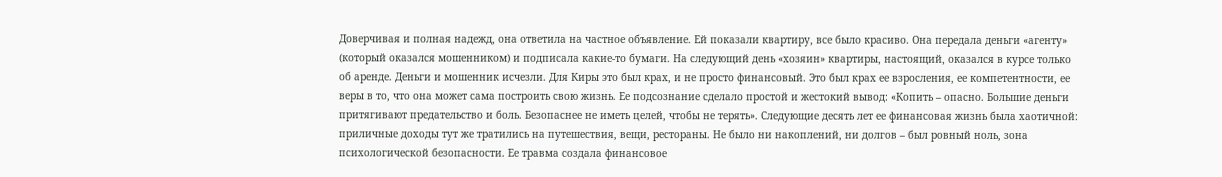Доверчивая и полная надежд, она ответила на частное объявление. Ей показали квартиру, все было красиво. Она передала деньги «агенту» (который оказался мошенником) и подписала какие-то бумаги. На следующий день «хозяин» квартиры, настоящий, оказался в курсе только об аренде. Деньги и мошенник исчезли. Для Киры это был крах, и не просто финансовый. Это был крах ее взросления, ее компетентности, ее веры в то, что она может сама построить свою жизнь. Ее подсознание сделало простой и жестокий вывод: «Копить – опасно. Большие деньги притягивают предательство и боль. Безопаснее не иметь целей, чтобы не терять». Следующие десять лет ее финансовая жизнь была хаотичной: приличные доходы тут же тратились на путешествия, вещи, рестораны. Не было ни накоплений, ни долгов – был ровный ноль, зона психологической безопасности. Ее травма создала финансовое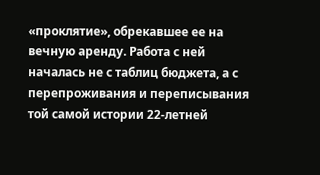«проклятие», обрекавшее ее на вечную аренду. Работа с ней началась не с таблиц бюджета, а с перепроживания и переписывания той самой истории 22-летней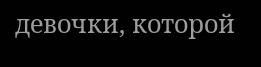девочки, которой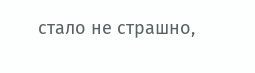стало не страшно,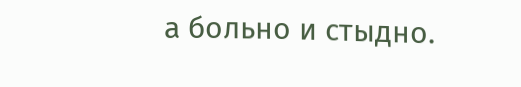а больно и стыдно.